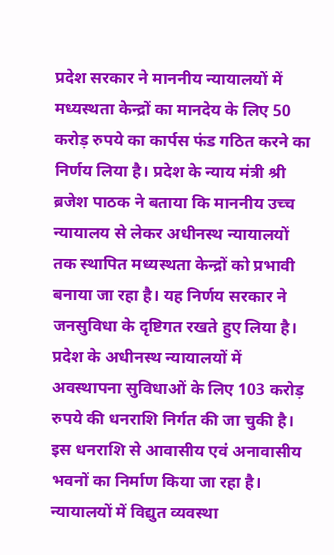प्रदेश सरकार ने माननीय न्यायालयों में मध्यस्थता केन्द्रों का मानदेय के लिए 50 करोड़ रुपये का कार्पस फंड गठित करने का निर्णय लिया है। प्रदेश के न्याय मंत्री श्री ब्रजेश पाठक ने बताया कि माननीय उच्च न्यायालय से लेकर अधीनस्थ न्यायालयों तक स्थापित मध्यस्थता केन्द्रों को प्रभावी बनाया जा रहा है। यह निर्णय सरकार ने जनसुविधा के दृष्टिगत रखते हुए लिया है।
प्रदेश के अधीनस्थ न्यायालयों में अवस्थापना सुविधाओं के लिए 103 करोड़ रुपये की धनराशि निर्गत की जा चुकी है। इस धनराशि से आवासीय एवं अनावासीय भवनों का निर्माण किया जा रहा है। न्यायालयों में विद्युत व्यवस्था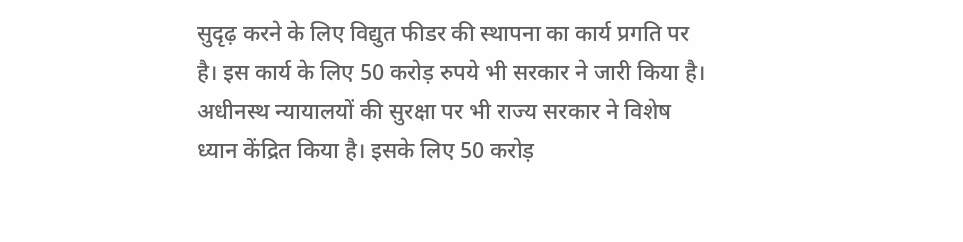सुदृढ़ करने के लिए विद्युत फीडर की स्थापना का कार्य प्रगति पर है। इस कार्य के लिए 50 करोड़ रुपये भी सरकार ने जारी किया है। अधीनस्थ न्यायालयों की सुरक्षा पर भी राज्य सरकार ने विशेष ध्यान केंद्रित किया है। इसके लिए 50 करोड़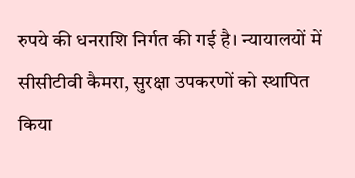रुपये की धनराशि निर्गत की गई है। न्यायालयों में सीसीटीवी कैमरा, सुरक्षा उपकरणों को स्थापित किया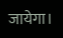जायेगा।